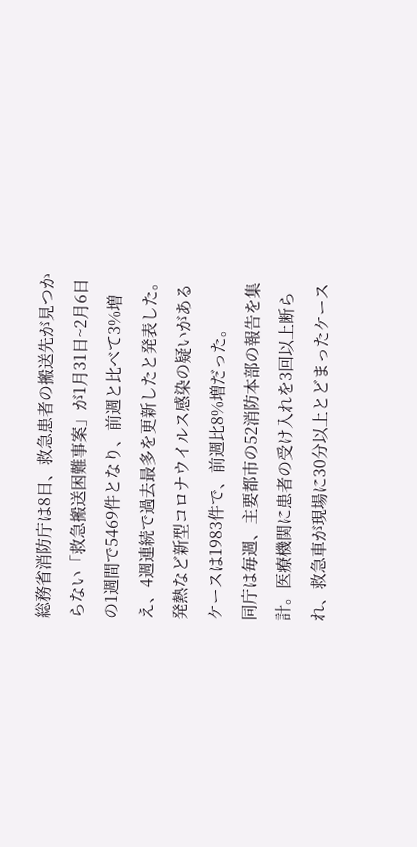総務省消防庁は8日、救急患者の搬送先が見つからない「救急搬送困難事案」が1月31日~2月6日の1週間で5469件となり、前週と比べて3%増え、4週連続で過去最多を更新したと発表した。発熱など新型コロナウイルス感染の疑いがあるケースは1983件で、前週比8%増だった。
同庁は毎週、主要都市の52消防本部の報告を集計。医療機関に患者の受け入れを3回以上断られ、救急車が現場に30分以上とどまったケース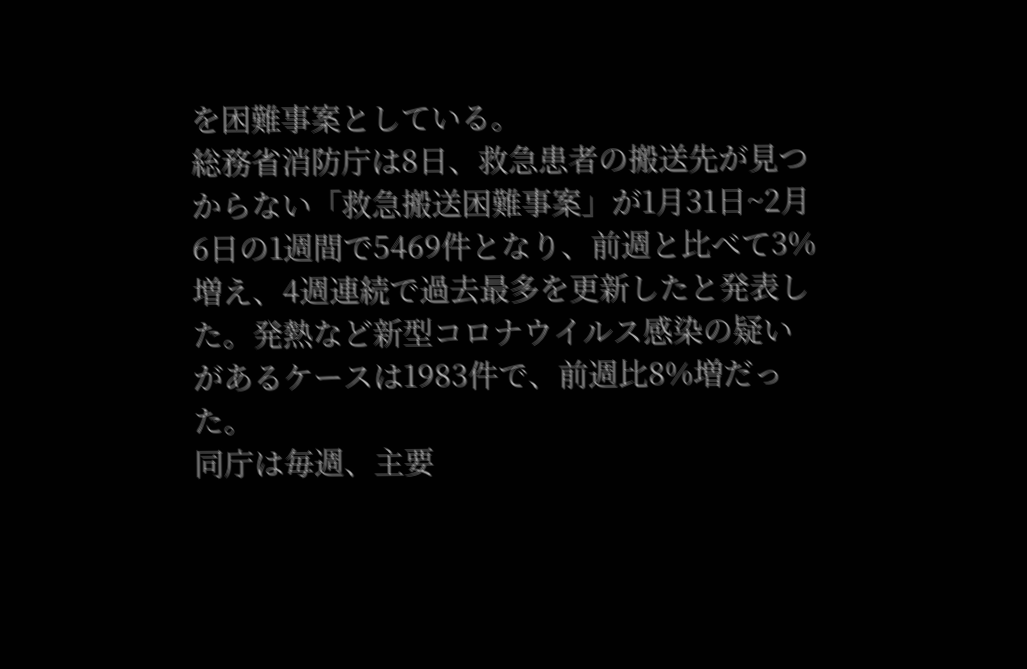を困難事案としている。
総務省消防庁は8日、救急患者の搬送先が見つからない「救急搬送困難事案」が1月31日~2月6日の1週間で5469件となり、前週と比べて3%増え、4週連続で過去最多を更新したと発表した。発熱など新型コロナウイルス感染の疑いがあるケースは1983件で、前週比8%増だった。
同庁は毎週、主要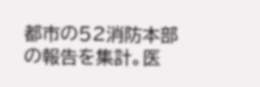都市の52消防本部の報告を集計。医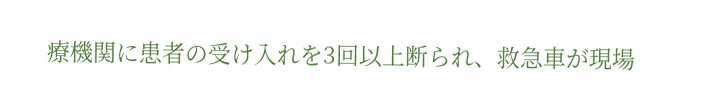療機関に患者の受け入れを3回以上断られ、救急車が現場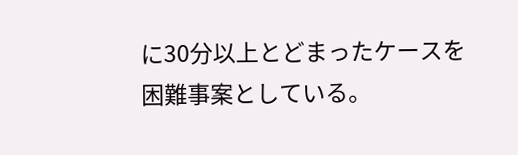に30分以上とどまったケースを困難事案としている。